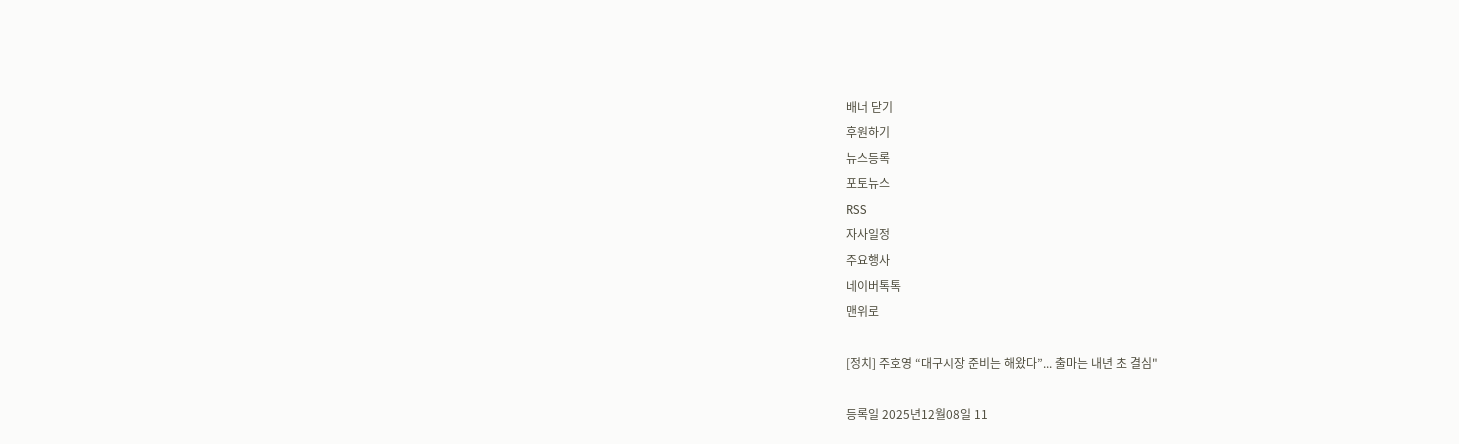배너 닫기
후원하기
뉴스등록
포토뉴스
RSS
자사일정
주요행사
네이버톡톡
맨위로

[정치] 주호영 “대구시장 준비는 해왔다”... 출마는 내년 초 결심"

등록일 2025년12월08일 11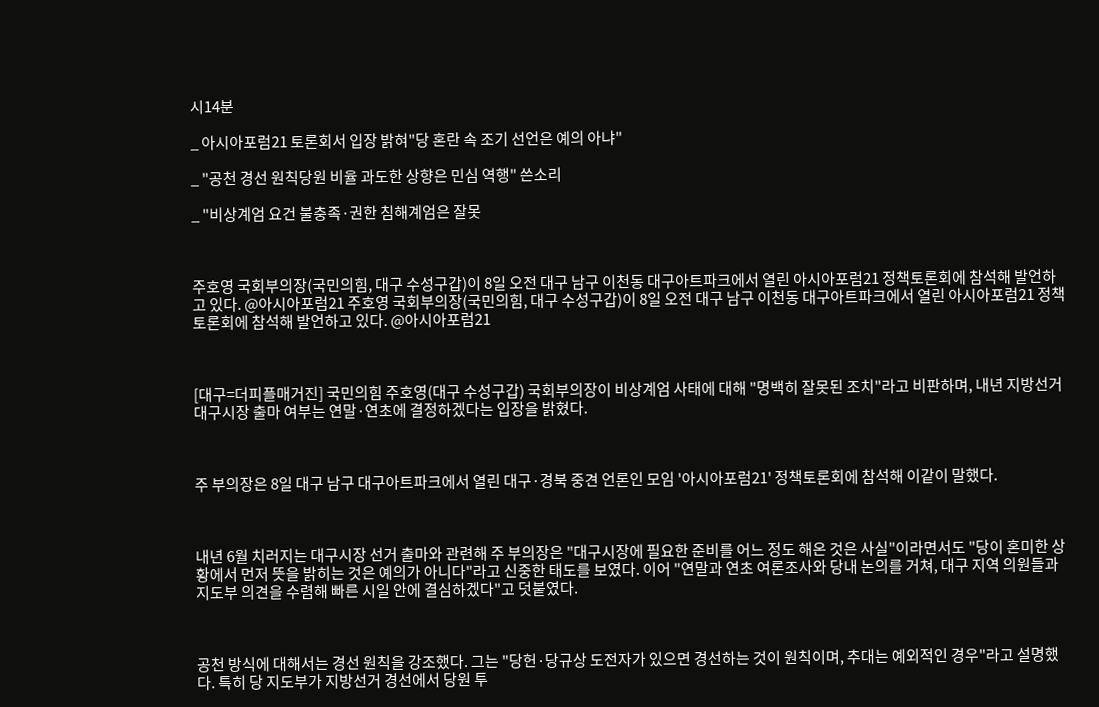시14분

_ 아시아포럼21 토론회서 입장 밝혀"당 혼란 속 조기 선언은 예의 아냐"

_ "공천 경선 원칙당원 비율 과도한 상향은 민심 역행" 쓴소리

_ "비상계엄 요건 불충족·권한 침해계엄은 잘못



주호영 국회부의장(국민의힘, 대구 수성구갑)이 8일 오전 대구 남구 이천동 대구아트파크에서 열린 아시아포럼21 정책토론회에 참석해 발언하고 있다. @아시아포럼21 주호영 국회부의장(국민의힘, 대구 수성구갑)이 8일 오전 대구 남구 이천동 대구아트파크에서 열린 아시아포럼21 정책토론회에 참석해 발언하고 있다. @아시아포럼21



[대구=더피플매거진] 국민의힘 주호영(대구 수성구갑) 국회부의장이 비상계엄 사태에 대해 "명백히 잘못된 조치"라고 비판하며, 내년 지방선거 대구시장 출마 여부는 연말·연초에 결정하겠다는 입장을 밝혔다.



주 부의장은 8일 대구 남구 대구아트파크에서 열린 대구·경북 중견 언론인 모임 '아시아포럼21' 정책토론회에 참석해 이같이 말했다.



내년 6월 치러지는 대구시장 선거 출마와 관련해 주 부의장은 "대구시장에 필요한 준비를 어느 정도 해온 것은 사실"이라면서도 "당이 혼미한 상황에서 먼저 뜻을 밝히는 것은 예의가 아니다"라고 신중한 태도를 보였다. 이어 "연말과 연초 여론조사와 당내 논의를 거쳐, 대구 지역 의원들과 지도부 의견을 수렴해 빠른 시일 안에 결심하겠다"고 덧붙였다.



공천 방식에 대해서는 경선 원칙을 강조했다. 그는 "당헌·당규상 도전자가 있으면 경선하는 것이 원칙이며, 추대는 예외적인 경우"라고 설명했다. 특히 당 지도부가 지방선거 경선에서 당원 투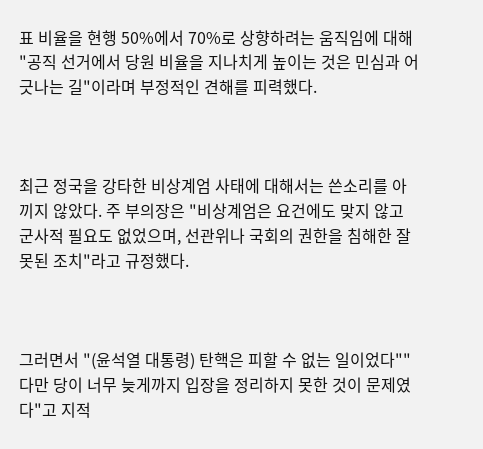표 비율을 현행 50%에서 70%로 상향하려는 움직임에 대해 "공직 선거에서 당원 비율을 지나치게 높이는 것은 민심과 어긋나는 길"이라며 부정적인 견해를 피력했다.



최근 정국을 강타한 비상계엄 사태에 대해서는 쓴소리를 아끼지 않았다. 주 부의장은 "비상계엄은 요건에도 맞지 않고 군사적 필요도 없었으며, 선관위나 국회의 권한을 침해한 잘못된 조치"라고 규정했다.



그러면서 "(윤석열 대통령) 탄핵은 피할 수 없는 일이었다""다만 당이 너무 늦게까지 입장을 정리하지 못한 것이 문제였다"고 지적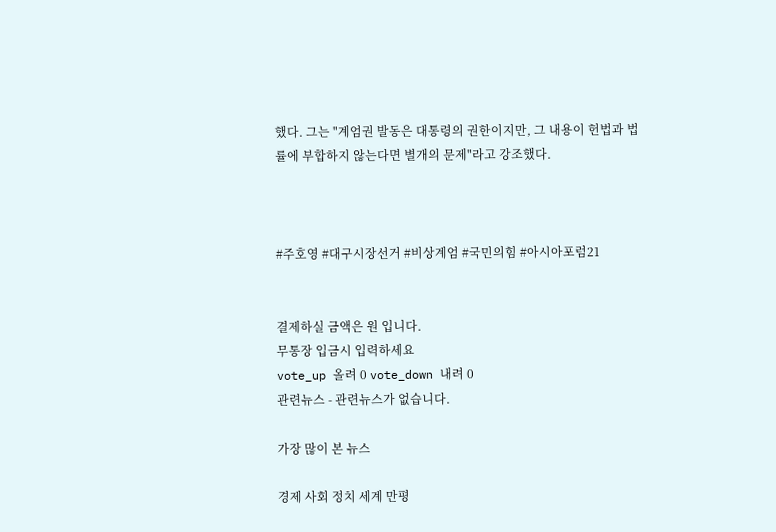했다. 그는 "계엄권 발동은 대통령의 권한이지만, 그 내용이 헌법과 법률에 부합하지 않는다면 별개의 문제"라고 강조했다.



#주호영 #대구시장선거 #비상계엄 #국민의힘 #아시아포럼21


결제하실 금액은 원 입니다.
무통장 입금시 입력하세요
vote_up 올려 0 vote_down 내려 0
관련뉴스 - 관련뉴스가 없습니다.

가장 많이 본 뉴스

경제 사회 정치 세계 만평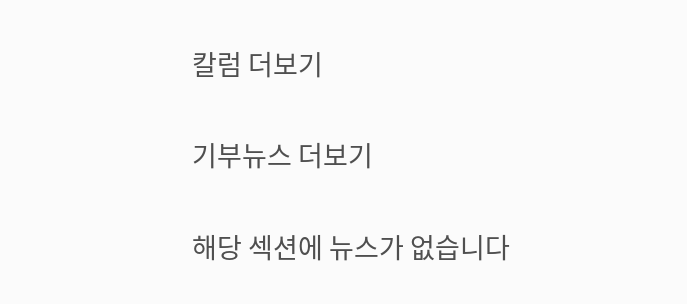칼럼 더보기

기부뉴스 더보기

해당 섹션에 뉴스가 없습니다